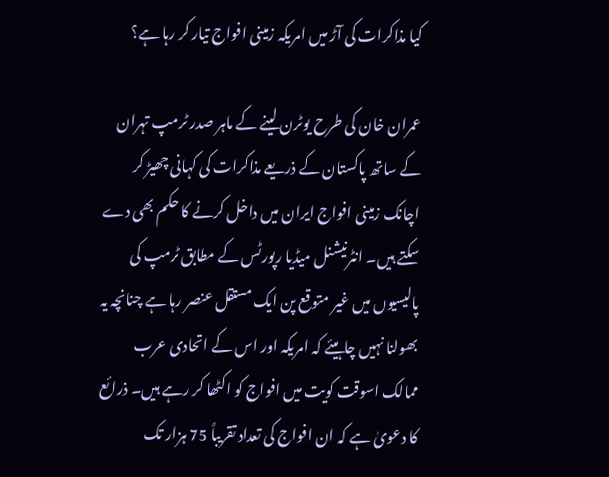کیا مذاکرات کی آڑ میں امریکہ زمینی افواج تیار کر رہا ہے؟

عمران خان کی طرح یوٹرن لینے کے ماہر صدر ٹرمپ تہران کے ساتھ پاکستان کے ذریعے مذاکرات کی کہانی چھیڑ کر اچانک زمینی افواج ایران میں داخل کرنے کا حکم بھی دے سکتے ہیں۔ انٹرنیشنل میڈیا رپورٹس کے مطابق ٹرمپ کی پالیسیوں میں غیر متوقع پن ایک مستقل عنصر رہا ہے چنانچہ یہ بھولنا نہیں چاہیئے کہ امریکہ اور اس کے اتحادی عرب ممالک اسوقت کویت میں افواج کو اکٹھا کر رہے ہیں۔ ذرائع کا دعویٰ ہے کہ ان افواج کی تعداد تقریباً 75 ہزار تک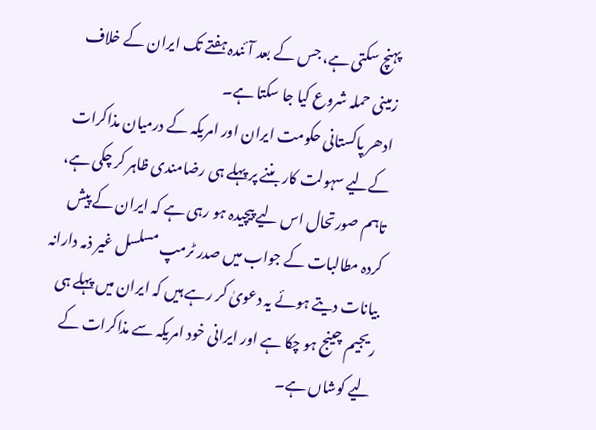پہنچ سکتی ہے، جس کے بعد آئندہ ہفتے تک ایران کے خلاف زمینی حملہ شروع کیا جا سکتا ہے۔
ادھر پاکستانی حکومت ایران اور امریکہ کے درمیان مذاکرات کےلیے سہولت کار بننے پر پہلے ہی رضامندی ظاہر کر چکی ہے، تاہم صورتحال اس لیے پیچیدہ ہو رہی ہے کہ ایران کے پیش کردہ مطالبات کے جواب میں صدر ٹرمپ مسلسل غیر ذمہ دارانہ بیانات دیتے ہوئے یہ دعویٰ کر رہے ہیں کہ ایران میں پہلے ہی ریجیم چینج ہو چکا ہے اور ایرانی خود امریکہ سے مذاکرات کے لیے کوشاں ہے۔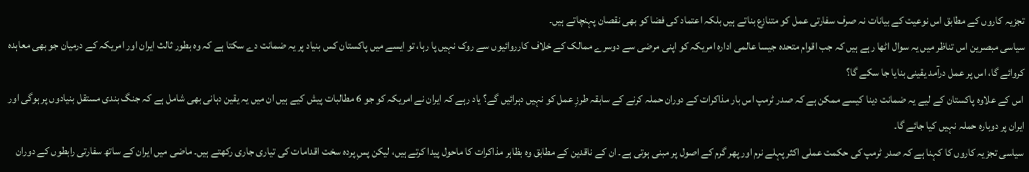تجزیہ کاروں کے مطابق اس نوعیت کے بیانات نہ صرف سفارتی عمل کو متنازع بناتے ہیں بلکہ اعتماد کی فضا کو بھی نقصان پہنچاتے ہیں۔
سیاسی مبصرین اس تناظر میں یہ سوال اٹھا رہے ہیں کہ جب اقوام متحدہ جیسا عالمی ادارہ امریکہ کو اپنی مرضی سے دوسرے ممالک کے خلاف کارروائیوں سے روک نہیں پا رہا، تو ایسے میں پاکستان کس بنیاد پر یہ ضمانت دے سکتا ہے کہ وہ بطور ثالث ایران اور امریکہ کے درمیان جو بھی معاہدہ کروائے گا، اس پر عمل درآمد یقینی بنایا جا سکے گا؟
اس کے علاوہ پاکستان کے لیے یہ ضمانت دینا کیسے ممکن ہے کہ صدر ٹرمپ اس بار مذاکرات کے دوران حملہ کرنے کے سابقہ طرزِ عمل کو نہیں دہرائیں گے؟ یاد رہے کہ ایران نے امریکہ کو جو 6 مطالبات پیش کیے ہیں ان میں یہ یقین دہانی بھی شامل ہے کہ جنگ بندی مستقل بنیادوں پر ہوگی اور ایران پر دوبارہ حملہ نہیں کیا جائے گا۔
سیاسی تجزیہ کاروں کا کہنا ہے کہ صدر ٹرمپ کی حکمت عملی اکثر پہلے نرم اور پھر گرم کے اصول پر مبنی ہوتی ہے۔ ان کے ناقدین کے مطابق وہ بظاہر مذاکرات کا ماحول پیدا کرتے ہیں، لیکن پسِ پردہ سخت اقدامات کی تیاری جاری رکھتے ہیں۔ ماضی میں ایران کے ساتھ سفارتی رابطوں کے دوران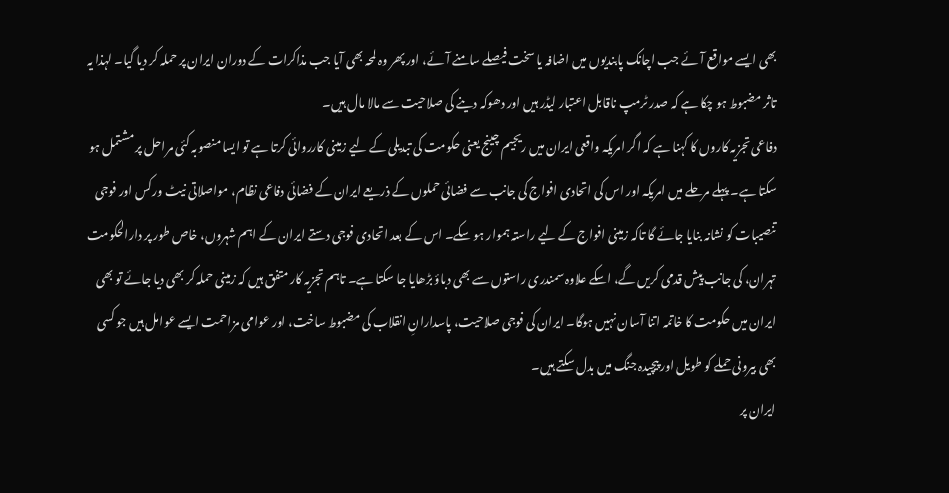بھی ایسے مواقع آئے جب اچانک پابندیوں میں اضافہ یا سخت فیصلے سامنے آئے، اور پھر وہ لمحہ بھی آیا جب مذاکرات کے دوران ایران پر حملہ کر دیا گیا۔ لہذا یہ تاثر مضبوط ہو چکا ہے کہ صدر ٹرمپ ناقابل اعتبار لیڈر ہیں اور دھوکہ دینے کی صلاحیت سے مالا مال ہیں۔
دفاعی تجزیہ کاروں کا کہنا ہے کہ اگر امریکہ واقعی ایران میں ریجیم چینج یعنی حکومت کی تبدیلی کے لیے زمینی کارروائی کرتا ہے تو ایسا منصوبہ کئی مراحل پر مشتمل ہو سکتا ہے۔ پہلے مرحلے میں امریکہ اور اس کی اتحادی افواج کی جانب سے فضائی حملوں کے ذریعے ایران کے فضائی دفاعی نظام، مواصلاتی نیٹ ورکس اور فوجی تنصیبات کو نشانہ بنایا جائے گا تاکہ زمینی افواج کے لیے راستہ ہموار ہو سکے۔ اس کے بعد اتحادی فوجی دستے ایران کے اہم شہروں، خاص طور پر دارالحکومت تہران، کی جانب پیش قدمی کریں گے، اسکے علاوہ سمندری راستوں سے بھی دباؤ بڑھایا جا سکتا ہے۔ تاہم تجزیہ کار متفق ہیں کہ زمینی حملہ کر بھی دیا جائے تو بھی ایران میں حکومت کا خاتمہ اتنا آسان نہیں ہوگا۔ ایران کی فوجی صلاحیت، پاسدارانِ انقلاب کی مضبوط ساخت، اور عوامی مزاحمت ایسے عوامل ہیں جو کسی بھی بیرونی حملے کو طویل اور پیچیدہ جنگ میں بدل سکتے ہیں۔
ایران پر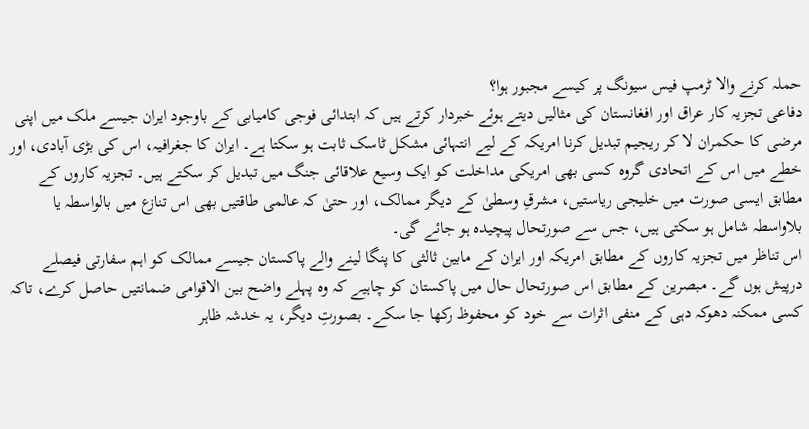حملہ کرنے والا ٹرمپ فیس سیونگ پر کیسے مجبور ہوا؟
دفاعی تجزیہ کار عراق اور افغانستان کی مثالیں دیتے ہوئے خبردار کرتے ہیں کہ ابتدائی فوجی کامیابی کے باوجود ایران جیسے ملک میں اپنی مرضی کا حکمران لا کر ریجیم تبدیل کرنا امریکہ کے لیے انتہائی مشکل ٹاسک ثابت ہو سکتا ہے۔ ایران کا جغرافیہ، اس کی بڑی آبادی، اور خطے میں اس کے اتحادی گروہ کسی بھی امریکی مداخلت کو ایک وسیع علاقائی جنگ میں تبدیل کر سکتے ہیں۔ تجزیہ کاروں کے مطابق ایسی صورت میں خلیجی ریاستیں، مشرقِ وسطیٰ کے دیگر ممالک، اور حتیٰ کہ عالمی طاقتیں بھی اس تنازع میں بالواسطہ یا بلاواسطہ شامل ہو سکتی ہیں، جس سے صورتحال پیچیدہ ہو جائے گی۔
اس تناظر میں تجزیہ کاروں کے مطابق امریکہ اور ایران کے مابین ثالثی کا پنگا لینے والے پاکستان جیسے ممالک کو اہم سفارتی فیصلے درپیش ہوں گے۔ مبصرین کے مطابق اس صورتحال حال میں پاکستان کو چاہیے کہ وہ پہلے واضح بین الاقوامی ضمانتیں حاصل کرے، تاکہ کسی ممکنہ دھوکہ دہی کے منفی اثرات سے خود کو محفوظ رکھا جا سکے۔ بصورتِ دیگر، یہ خدشہ ظاہر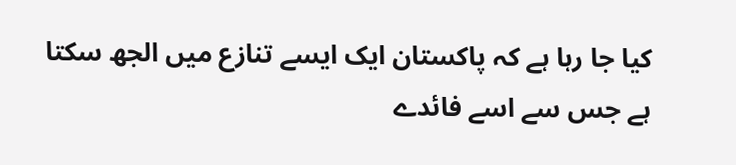کیا جا رہا ہے کہ پاکستان ایک ایسے تنازع میں الجھ سکتا ہے جس سے اسے فائدے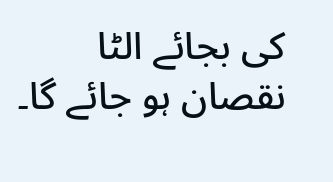کی بجائے الٹا نقصان ہو جائے گا۔